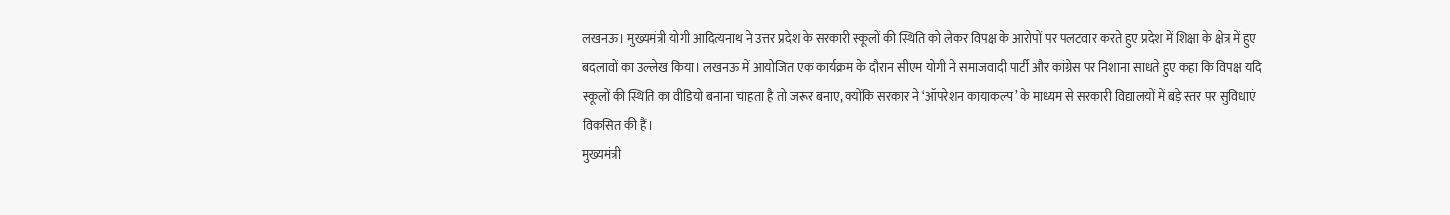लखनऊ। मुख्यमंत्री योगी आदित्यनाथ ने उत्तर प्रदेश के सरकारी स्कूलों की स्थिति को लेकर विपक्ष के आरोपों पर पलटवार करते हुए प्रदेश में शिक्षा के क्षेत्र में हुए बदलावों का उल्लेख किया। लखनऊ में आयोजित एक कार्यक्रम के दौरान सीएम योगी ने समाजवादी पार्टी और कांग्रेस पर निशाना साधते हुए कहा कि विपक्ष यदि स्कूलों की स्थिति का वीडियो बनाना चाहता है तो जरूर बनाए, क्योंकि सरकार ने ‘ऑपरेशन कायाकल्प’ के माध्यम से सरकारी विद्यालयों में बड़े स्तर पर सुविधाएं विकसित की हैं।
मुख्यमंत्री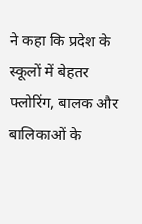ने कहा कि प्रदेश के स्कूलों में बेहतर फ्लोरिंग, बालक और बालिकाओं के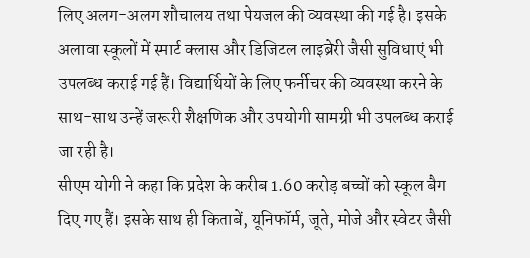लिए अलग-अलग शौचालय तथा पेयजल की व्यवस्था की गई है। इसके अलावा स्कूलों में स्मार्ट क्लास और डिजिटल लाइब्रेरी जैसी सुविधाएं भी उपलब्ध कराई गई हैं। विद्यार्थियों के लिए फर्नीचर की व्यवस्था करने के साथ-साथ उन्हें जरूरी शैक्षणिक और उपयोगी सामग्री भी उपलब्ध कराई जा रही है।
सीएम योगी ने कहा कि प्रदेश के करीब 1.60 करोड़ बच्चों को स्कूल बैग दिए गए हैं। इसके साथ ही किताबें, यूनिफॉर्म, जूते, मोजे और स्वेटर जैसी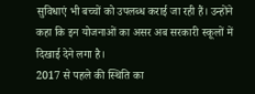सुविधाएं भी बच्चों को उपलब्ध कराई जा रही हैं। उन्होंने कहा कि इन योजनाओं का असर अब सरकारी स्कूलों में दिखाई देने लगा है।
2017 से पहले की स्थिति का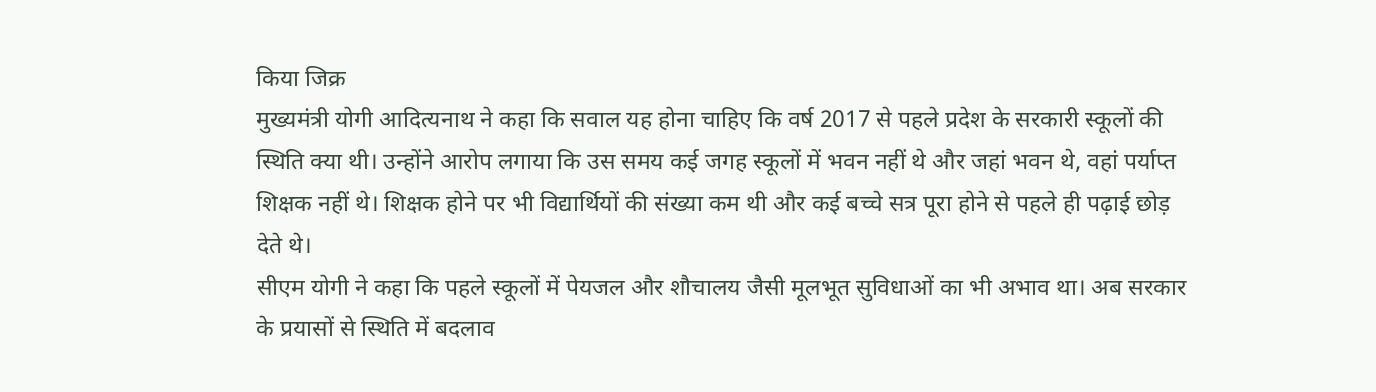किया जिक्र
मुख्यमंत्री योगी आदित्यनाथ ने कहा कि सवाल यह होना चाहिए कि वर्ष 2017 से पहले प्रदेश के सरकारी स्कूलों की स्थिति क्या थी। उन्होंने आरोप लगाया कि उस समय कई जगह स्कूलों में भवन नहीं थे और जहां भवन थे, वहां पर्याप्त शिक्षक नहीं थे। शिक्षक होने पर भी विद्यार्थियों की संख्या कम थी और कई बच्चे सत्र पूरा होने से पहले ही पढ़ाई छोड़ देते थे।
सीएम योगी ने कहा कि पहले स्कूलों में पेयजल और शौचालय जैसी मूलभूत सुविधाओं का भी अभाव था। अब सरकार के प्रयासों से स्थिति में बदलाव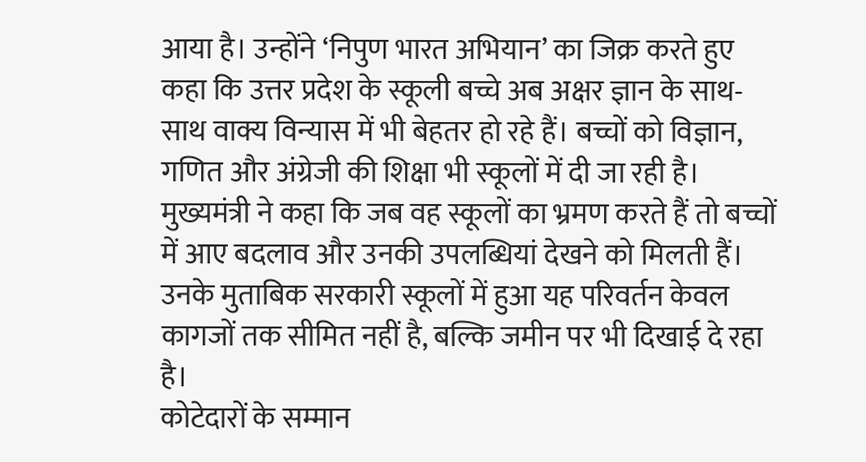आया है। उन्होंने ‘निपुण भारत अभियान’ का जिक्र करते हुए कहा कि उत्तर प्रदेश के स्कूली बच्चे अब अक्षर ज्ञान के साथ-साथ वाक्य विन्यास में भी बेहतर हो रहे हैं। बच्चों को विज्ञान, गणित और अंग्रेजी की शिक्षा भी स्कूलों में दी जा रही है।
मुख्यमंत्री ने कहा कि जब वह स्कूलों का भ्रमण करते हैं तो बच्चों में आए बदलाव और उनकी उपलब्धियां देखने को मिलती हैं। उनके मुताबिक सरकारी स्कूलों में हुआ यह परिवर्तन केवल कागजों तक सीमित नहीं है, बल्कि जमीन पर भी दिखाई दे रहा है।
कोटेदारों के सम्मान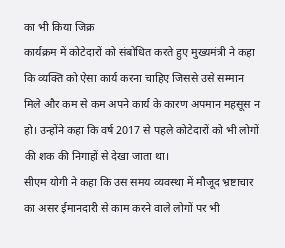का भी किया जिक्र
कार्यक्रम में कोटेदारों को संबोधित करते हुए मुख्यमंत्री ने कहा कि व्यक्ति को ऐसा कार्य करना चाहिए जिससे उसे सम्मान मिले और कम से कम अपने कार्य के कारण अपमान महसूस न हो। उन्होंने कहा कि वर्ष 2017 से पहले कोटेदारों को भी लोगों की शक की निगाहों से देखा जाता था।
सीएम योगी ने कहा कि उस समय व्यवस्था में मौजूद भ्रष्टाचार का असर ईमानदारी से काम करने वाले लोगों पर भी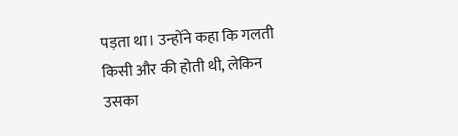पड़ता था। उन्होंने कहा कि गलती किसी और की होती थी, लेकिन उसका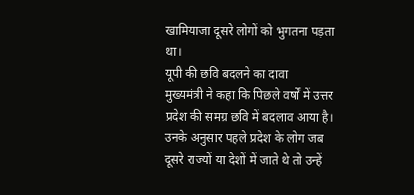खामियाजा दूसरे लोगों को भुगतना पड़ता था।
यूपी की छवि बदलने का दावा
मुख्यमंत्री ने कहा कि पिछले वर्षों में उत्तर प्रदेश की समग्र छवि में बदलाव आया है। उनके अनुसार पहले प्रदेश के लोग जब दूसरे राज्यों या देशों में जाते थे तो उन्हें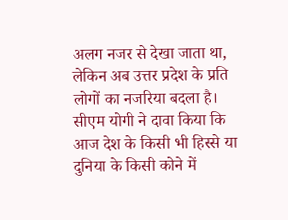अलग नजर से देखा जाता था, लेकिन अब उत्तर प्रदेश के प्रति लोगों का नजरिया बदला है।
सीएम योगी ने दावा किया कि आज देश के किसी भी हिस्से या दुनिया के किसी कोने में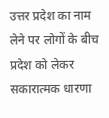उत्तर प्रदेश का नाम लेने पर लोगों के बीच प्रदेश को लेकर सकारात्मक धारणा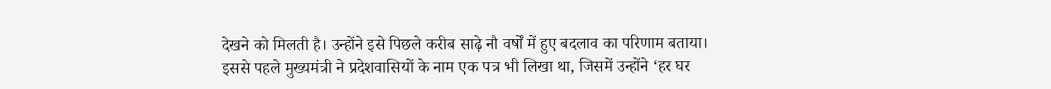देखने को मिलती है। उन्होंने इसे पिछले करीब साढ़े नौ वर्षों में हुए बदलाव का परिणाम बताया।
इससे पहले मुख्यमंत्री ने प्रदेशवासियों के नाम एक पत्र भी लिखा था, जिसमें उन्होंने ‘हर घर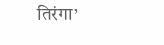तिरंगा’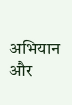अभियान और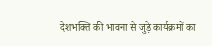देशभक्ति की भावना से जुड़े कार्यक्रमों का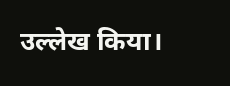उल्लेख किया।